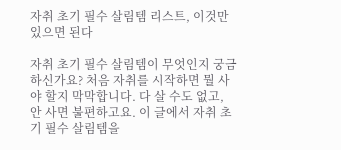자취 초기 필수 살림템 리스트, 이것만 있으면 된다

자취 초기 필수 살림템이 무엇인지 궁금하신가요? 처음 자취를 시작하면 뭘 사야 할지 막막합니다. 다 살 수도 없고, 안 사면 불편하고요. 이 글에서 자취 초기 필수 살림템을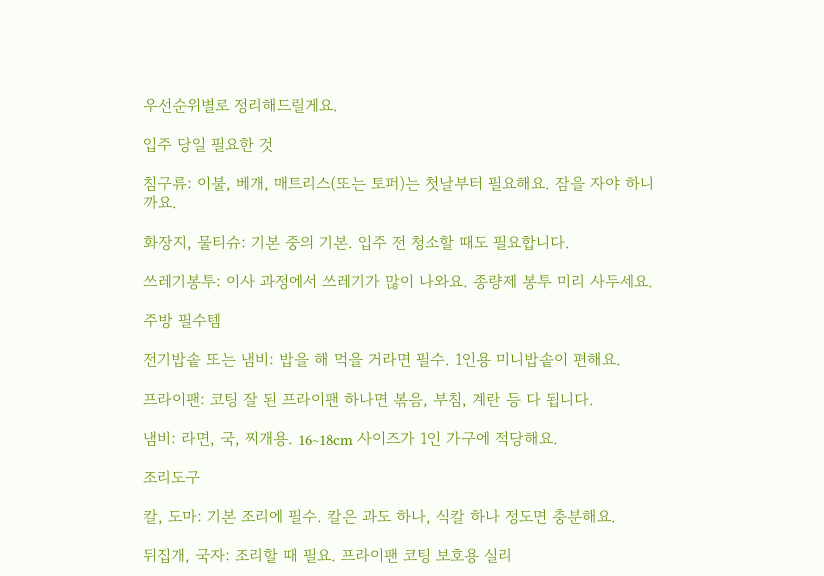우선순위별로 정리해드릴게요.

입주 당일 필요한 것

침구류: 이불, 베개, 매트리스(또는 토퍼)는 첫날부터 필요해요. 잠을 자야 하니까요.

화장지, 물티슈: 기본 중의 기본. 입주 전 청소할 때도 필요합니다.

쓰레기봉투: 이사 과정에서 쓰레기가 많이 나와요. 종량제 봉투 미리 사두세요.

주방 필수템

전기밥솥 또는 냄비: 밥을 해 먹을 거라면 필수. 1인용 미니밥솥이 편해요.

프라이팬: 코팅 잘 된 프라이팬 하나면 볶음, 부침, 계란 등 다 됩니다.

냄비: 라면, 국, 찌개용. 16~18cm 사이즈가 1인 가구에 적당해요.

조리도구

칼, 도마: 기본 조리에 필수. 칼은 과도 하나, 식칼 하나 정도면 충분해요.

뒤집개, 국자: 조리할 때 필요. 프라이팬 코팅 보호용 실리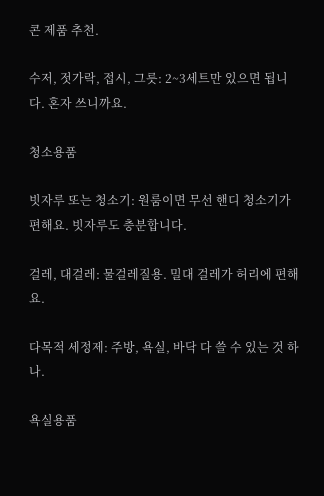콘 제품 추천.

수저, 젓가락, 접시, 그릇: 2~3세트만 있으면 됩니다. 혼자 쓰니까요.

청소용품

빗자루 또는 청소기: 원룸이면 무선 핸디 청소기가 편해요. 빗자루도 충분합니다.

걸레, 대걸레: 물걸레질용. 밀대 걸레가 허리에 편해요.

다목적 세정제: 주방, 욕실, 바닥 다 쓸 수 있는 것 하나.

욕실용품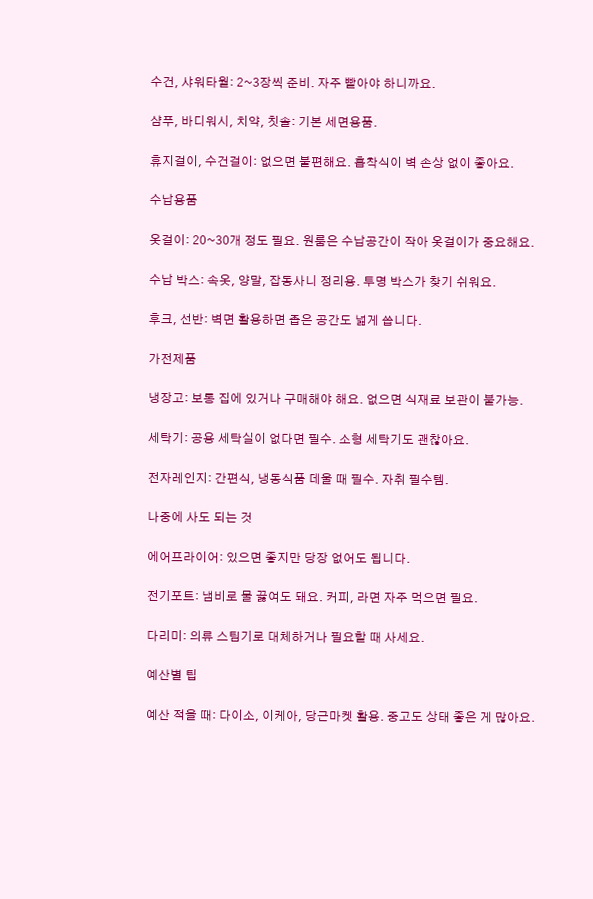수건, 샤워타월: 2~3장씩 준비. 자주 빨아야 하니까요.

샴푸, 바디워시, 치약, 칫솔: 기본 세면용품.

휴지걸이, 수건걸이: 없으면 불편해요. 흡착식이 벽 손상 없이 좋아요.

수납용품

옷걸이: 20~30개 정도 필요. 원룸은 수납공간이 작아 옷걸이가 중요해요.

수납 박스: 속옷, 양말, 잡동사니 정리용. 투명 박스가 찾기 쉬워요.

후크, 선반: 벽면 활용하면 좁은 공간도 넓게 씁니다.

가전제품

냉장고: 보통 집에 있거나 구매해야 해요. 없으면 식재료 보관이 불가능.

세탁기: 공용 세탁실이 없다면 필수. 소형 세탁기도 괜찮아요.

전자레인지: 간편식, 냉동식품 데울 때 필수. 자취 필수템.

나중에 사도 되는 것

에어프라이어: 있으면 좋지만 당장 없어도 됩니다.

전기포트: 냄비로 물 끓여도 돼요. 커피, 라면 자주 먹으면 필요.

다리미: 의류 스팀기로 대체하거나 필요할 때 사세요.

예산별 팁

예산 적을 때: 다이소, 이케아, 당근마켓 활용. 중고도 상태 좋은 게 많아요.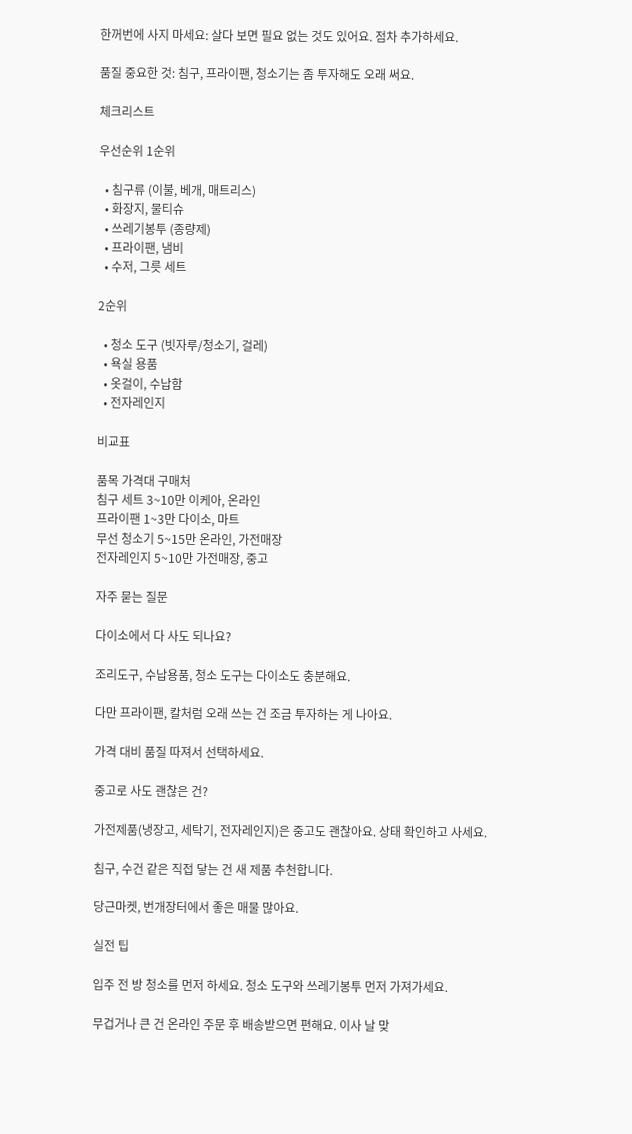한꺼번에 사지 마세요: 살다 보면 필요 없는 것도 있어요. 점차 추가하세요.

품질 중요한 것: 침구, 프라이팬, 청소기는 좀 투자해도 오래 써요.

체크리스트

우선순위 1순위

  • 침구류 (이불, 베개, 매트리스)
  • 화장지, 물티슈
  • 쓰레기봉투 (종량제)
  • 프라이팬, 냄비
  • 수저, 그릇 세트

2순위

  • 청소 도구 (빗자루/청소기, 걸레)
  • 욕실 용품
  • 옷걸이, 수납함
  • 전자레인지

비교표

품목 가격대 구매처
침구 세트 3~10만 이케아, 온라인
프라이팬 1~3만 다이소, 마트
무선 청소기 5~15만 온라인, 가전매장
전자레인지 5~10만 가전매장, 중고

자주 묻는 질문

다이소에서 다 사도 되나요?

조리도구, 수납용품, 청소 도구는 다이소도 충분해요.

다만 프라이팬, 칼처럼 오래 쓰는 건 조금 투자하는 게 나아요.

가격 대비 품질 따져서 선택하세요.

중고로 사도 괜찮은 건?

가전제품(냉장고, 세탁기, 전자레인지)은 중고도 괜찮아요. 상태 확인하고 사세요.

침구, 수건 같은 직접 닿는 건 새 제품 추천합니다.

당근마켓, 번개장터에서 좋은 매물 많아요.

실전 팁

입주 전 방 청소를 먼저 하세요. 청소 도구와 쓰레기봉투 먼저 가져가세요.

무겁거나 큰 건 온라인 주문 후 배송받으면 편해요. 이사 날 맞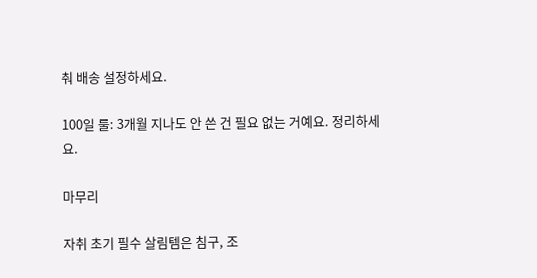춰 배송 설정하세요.

100일 룰: 3개월 지나도 안 쓴 건 필요 없는 거예요. 정리하세요.

마무리

자취 초기 필수 살림템은 침구, 조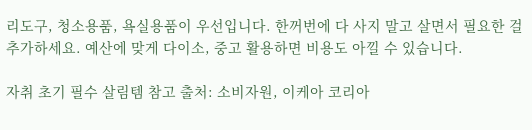리도구, 청소용품, 욕실용품이 우선입니다. 한꺼번에 다 사지 말고 살면서 필요한 걸 추가하세요. 예산에 맞게 다이소, 중고 활용하면 비용도 아낄 수 있습니다.

자취 초기 필수 살림템 참고 출처: 소비자원, 이케아 코리아